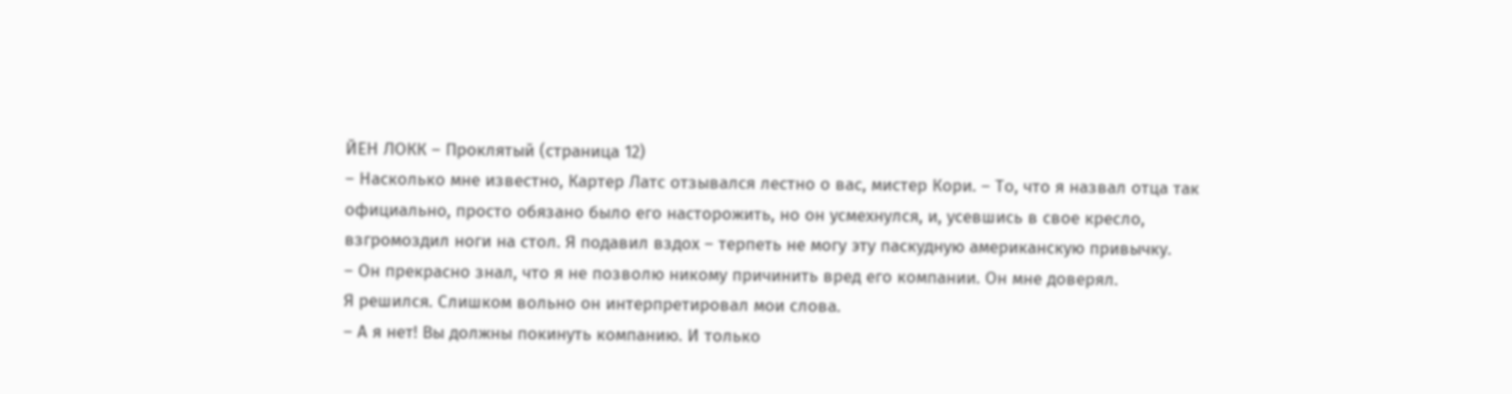ЙЕН ЛОКК – Проклятый (страница 12)
– Насколько мне известно, Картер Латс отзывался лестно о вас, мистер Кори. – То, что я назвал отца так официально, просто обязано было его насторожить, но он усмехнулся, и, усевшись в свое кресло, взгромоздил ноги на стол. Я подавил вздох – терпеть не могу эту паскудную американскую привычку.
– Он прекрасно знал, что я не позволю никому причинить вред его компании. Он мне доверял.
Я решился. Слишком вольно он интерпретировал мои слова.
– А я нет! Вы должны покинуть компанию. И только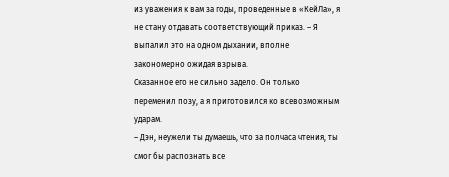из уважения к вам за годы, проведенные в «КейЛа», я не стану отдавать соответствующий приказ. – Я выпалил это на одном дыхании, вполне закономерно ожидая взрыва.
Сказанное его не сильно задело. Он только переменил позу, а я приготовился ко всевозможным ударам.
– Дэн, неужели ты думаешь, что за полчаса чтения, ты смог бы распознать все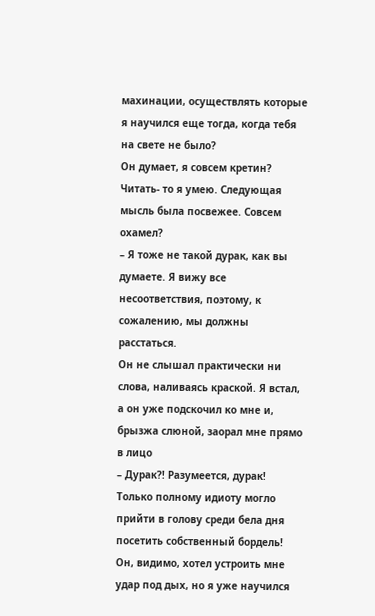махинации, осуществлять которые я научился еще тогда, когда тебя на свете не было?
Он думает, я совсем кретин? Читать- то я умею. Следующая мысль была посвежее. Совсем охамел?
– Я тоже не такой дурак, как вы думаете. Я вижу все несоответствия, поэтому, к сожалению, мы должны расстаться.
Он не слышал практически ни слова, наливаясь краской. Я встал, а он уже подскочил ко мне и, брызжа слюной, заорал мне прямо в лицо
– Дурак?! Разумеется, дурак! Только полному идиоту могло прийти в голову среди бела дня посетить собственный бордель!
Он, видимо, хотел устроить мне удар под дых, но я уже научился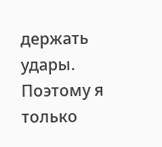держать удары. Поэтому я только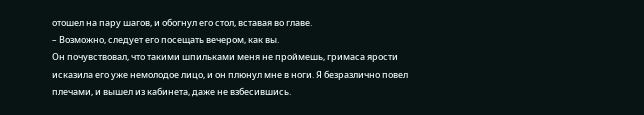отошел на пару шагов, и обогнул его стол, вставая во главе.
– Возможно, следует его посещать вечером, как вы.
Он почувствовал, что такими шпильками меня не проймешь, гримаса ярости исказила его уже немолодое лицо, и он плюнул мне в ноги. Я безразлично повел плечами, и вышел из кабинета, даже не взбесившись.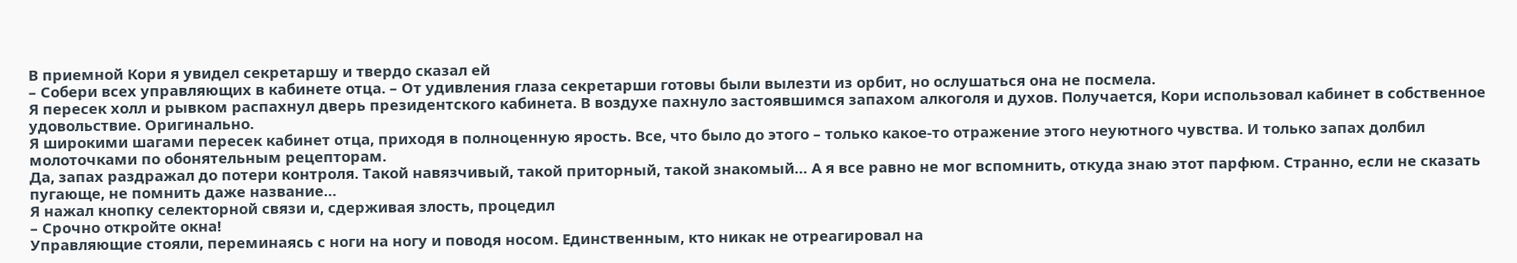В приемной Кори я увидел секретаршу и твердо сказал ей
– Собери всех управляющих в кабинете отца. – От удивления глаза секретарши готовы были вылезти из орбит, но ослушаться она не посмела.
Я пересек холл и рывком распахнул дверь президентского кабинета. В воздухе пахнуло застоявшимся запахом алкоголя и духов. Получается, Кори использовал кабинет в собственное удовольствие. Оригинально.
Я широкими шагами пересек кабинет отца, приходя в полноценную ярость. Все, что было до этого – только какое-то отражение этого неуютного чувства. И только запах долбил молоточками по обонятельным рецепторам.
Да, запах раздражал до потери контроля. Такой навязчивый, такой приторный, такой знакомый… А я все равно не мог вспомнить, откуда знаю этот парфюм. Странно, если не сказать пугающе, не помнить даже название…
Я нажал кнопку селекторной связи и, сдерживая злость, процедил
– Срочно откройте окна!
Управляющие стояли, переминаясь с ноги на ногу и поводя носом. Единственным, кто никак не отреагировал на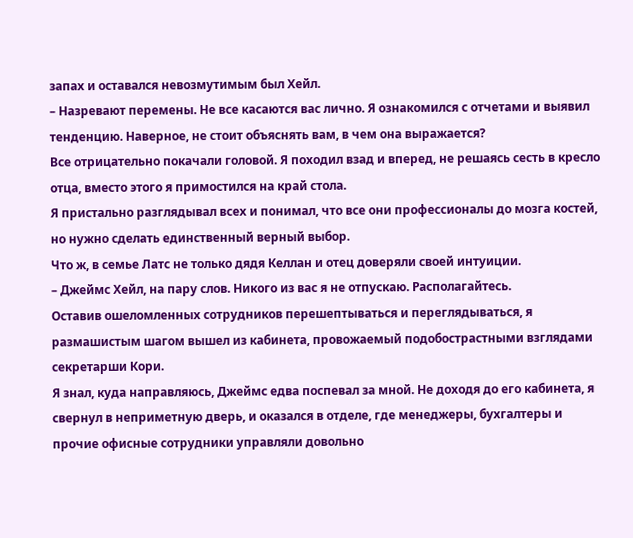запах и оставался невозмутимым был Хейл.
– Назревают перемены. Не все касаются вас лично. Я ознакомился с отчетами и выявил тенденцию. Наверное, не стоит объяснять вам, в чем она выражается?
Все отрицательно покачали головой. Я походил взад и вперед, не решаясь сесть в кресло отца, вместо этого я примостился на край стола.
Я пристально разглядывал всех и понимал, что все они профессионалы до мозга костей, но нужно сделать единственный верный выбор.
Что ж, в семье Латс не только дядя Келлан и отец доверяли своей интуиции.
– Джеймс Хейл, на пару слов. Никого из вас я не отпускаю. Располагайтесь.
Оставив ошеломленных сотрудников перешептываться и переглядываться, я размашистым шагом вышел из кабинета, провожаемый подобострастными взглядами секретарши Кори.
Я знал, куда направляюсь, Джеймс едва поспевал за мной. Не доходя до его кабинета, я свернул в неприметную дверь, и оказался в отделе, где менеджеры, бухгалтеры и прочие офисные сотрудники управляли довольно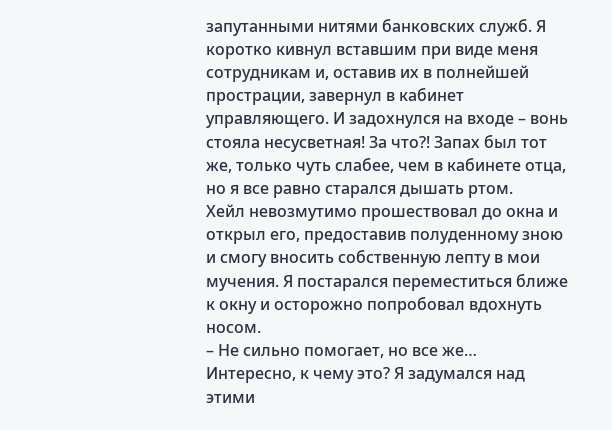запутанными нитями банковских служб. Я коротко кивнул вставшим при виде меня сотрудникам и, оставив их в полнейшей прострации, завернул в кабинет управляющего. И задохнулся на входе – вонь стояла несусветная! За что?! Запах был тот же, только чуть слабее, чем в кабинете отца, но я все равно старался дышать ртом.
Хейл невозмутимо прошествовал до окна и открыл его, предоставив полуденному зною и смогу вносить собственную лепту в мои мучения. Я постарался переместиться ближе к окну и осторожно попробовал вдохнуть носом.
– Не сильно помогает, но все же…
Интересно, к чему это? Я задумался над этими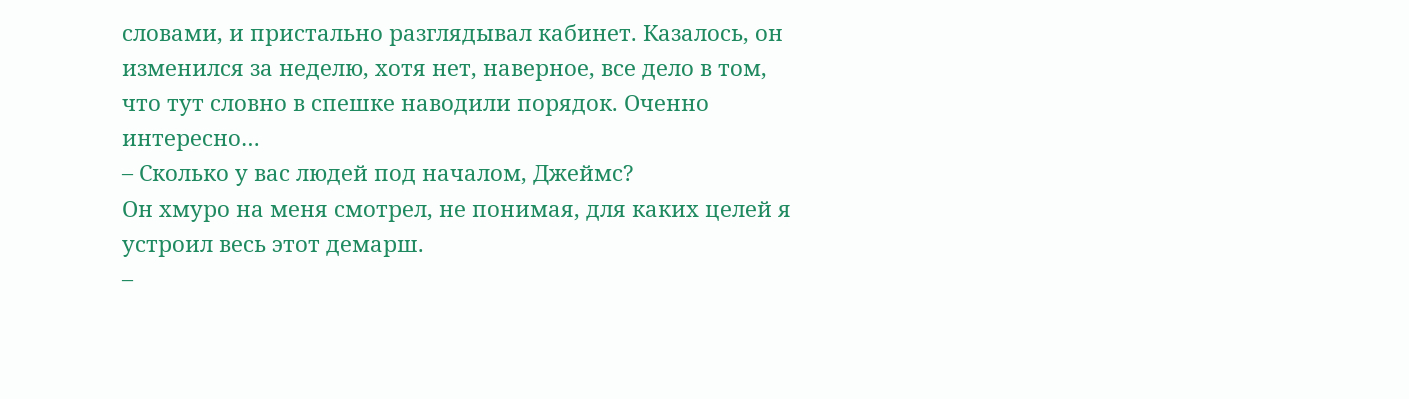словами, и пристально разглядывал кабинет. Казалось, он изменился за неделю, хотя нет, наверное, все дело в том, что тут словно в спешке наводили порядок. Оченно интересно…
– Сколько у вас людей под началом, Джеймс?
Он хмуро на меня смотрел, не понимая, для каких целей я устроил весь этот демарш.
–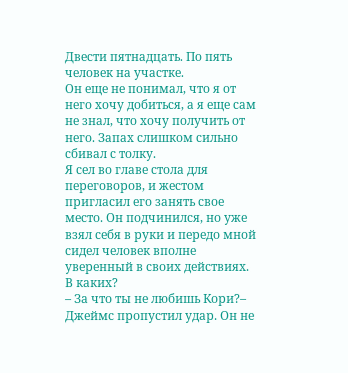Двести пятнадцать. По пять человек на участке.
Он еще не понимал, что я от него хочу добиться, а я еще сам не знал, что хочу получить от него. Запах слишком сильно сбивал с толку.
Я сел во главе стола для переговоров, и жестом пригласил его занять свое место. Он подчинился, но уже взял себя в руки и передо мной сидел человек вполне уверенный в своих действиях. В каких?
– За что ты не любишь Кори?– Джеймс пропустил удар. Он не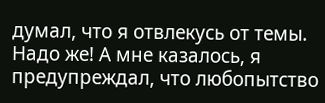думал, что я отвлекусь от темы. Надо же! А мне казалось, я предупреждал, что любопытство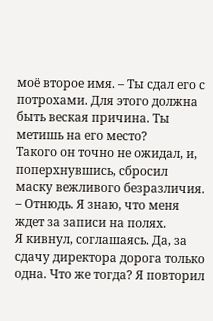моё второе имя. – Ты сдал его с потрохами. Для этого должна быть веская причина. Ты метишь на его место?
Такого он точно не ожидал, и, поперхнувшись, сбросил маску вежливого безразличия.
– Отнюдь. Я знаю, что меня ждет за записи на полях.
Я кивнул, соглашаясь. Да, за сдачу директора дорога только одна. Что же тогда? Я повторил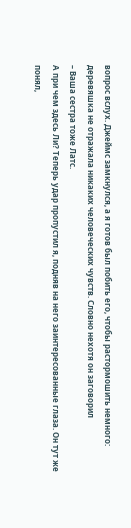вопрос вслух. Джеймс замкнулся, а я готов был побить его, чтобы растормошить немного: деревяшка не отражала никаких человеческих чувств. Словно нехотя он заговорил
– Ваша сестра тоже Латс.
А при чем здесь Ли? Теперь удар пропустил я, подняв на него заинтересованные глаза. Он тут же понял,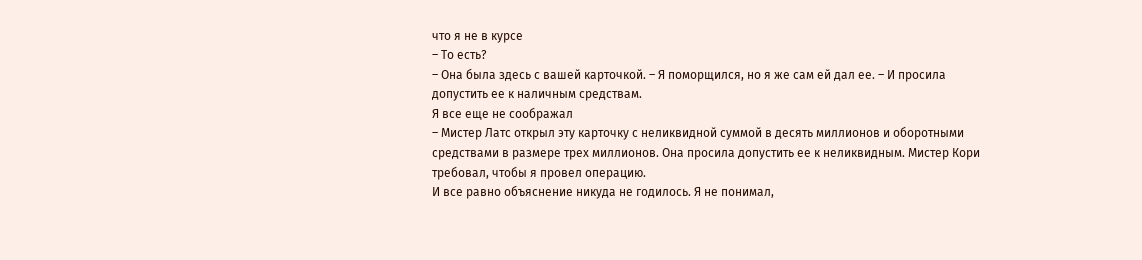что я не в курсе
– То есть?
– Она была здесь с вашей карточкой. – Я поморщился, но я же сам ей дал ее. – И просила допустить ее к наличным средствам.
Я все еще не соображал
– Мистер Латс открыл эту карточку с неликвидной суммой в десять миллионов и оборотными средствами в размере трех миллионов. Она просила допустить ее к неликвидным. Мистер Кори требовал, чтобы я провел операцию.
И все равно объяснение никуда не годилось. Я не понимал,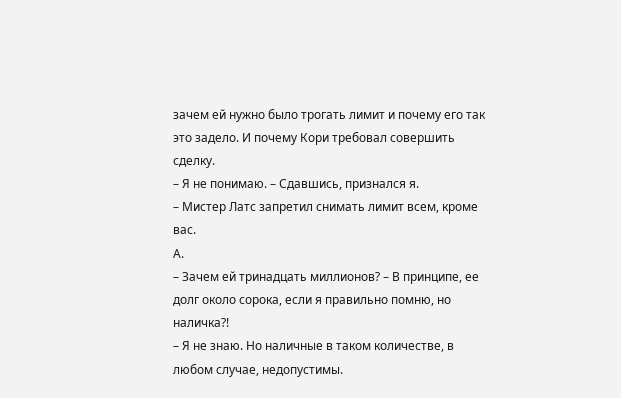зачем ей нужно было трогать лимит и почему его так это задело. И почему Кори требовал совершить сделку.
– Я не понимаю. – Сдавшись, признался я.
– Мистер Латс запретил снимать лимит всем, кроме вас.
А.
– Зачем ей тринадцать миллионов? – В принципе, ее долг около сорока, если я правильно помню, но наличка?!
– Я не знаю. Но наличные в таком количестве, в любом случае, недопустимы.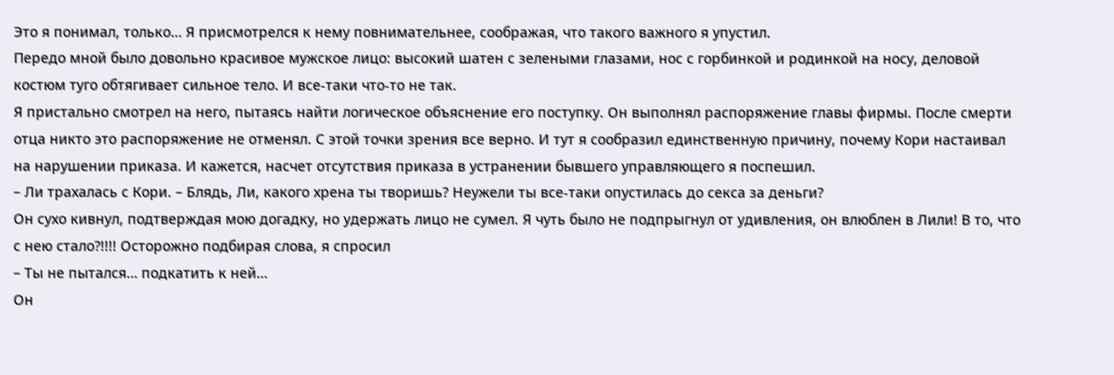Это я понимал, только… Я присмотрелся к нему повнимательнее, соображая, что такого важного я упустил.
Передо мной было довольно красивое мужское лицо: высокий шатен с зелеными глазами, нос с горбинкой и родинкой на носу, деловой костюм туго обтягивает сильное тело. И все-таки что-то не так.
Я пристально смотрел на него, пытаясь найти логическое объяснение его поступку. Он выполнял распоряжение главы фирмы. После смерти отца никто это распоряжение не отменял. С этой точки зрения все верно. И тут я сообразил единственную причину, почему Кори настаивал на нарушении приказа. И кажется, насчет отсутствия приказа в устранении бывшего управляющего я поспешил.
– Ли трахалась с Кори. – Блядь, Ли, какого хрена ты творишь? Неужели ты все-таки опустилась до секса за деньги?
Он сухо кивнул, подтверждая мою догадку, но удержать лицо не сумел. Я чуть было не подпрыгнул от удивления, он влюблен в Лили! В то, что с нею стало?!!!! Осторожно подбирая слова, я спросил
– Ты не пытался… подкатить к ней…
Он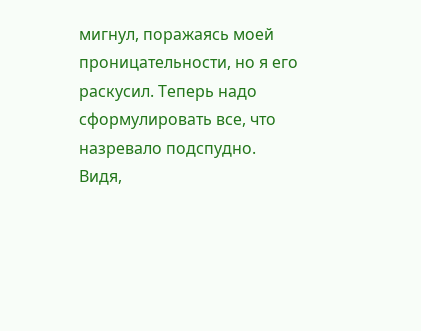мигнул, поражаясь моей проницательности, но я его раскусил. Теперь надо сформулировать все, что назревало подспудно. Видя,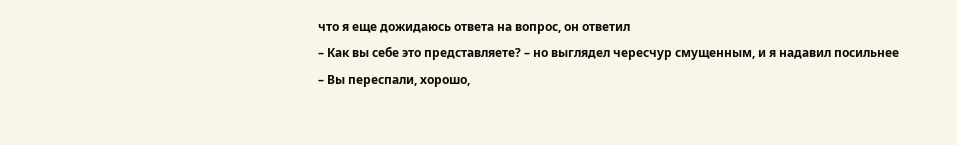что я еще дожидаюсь ответа на вопрос, он ответил
– Как вы себе это представляете? – но выглядел чересчур смущенным, и я надавил посильнее
– Вы переспали, хорошо,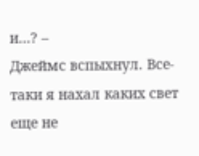и…? –
Джеймс вспыхнул. Все-таки я нахал каких свет еще не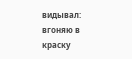видывал: вгоняю в краску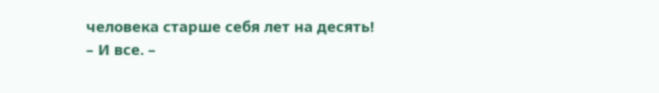человека старше себя лет на десять!
– И все. –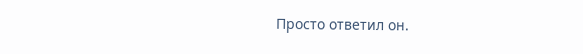Просто ответил он.